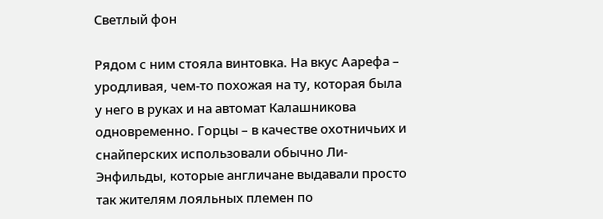Светлый фон

Рядом с ним стояла винтовка. На вкус Аарефа – уродливая, чем-то похожая на ту, которая была у него в руках и на автомат Калашникова одновременно. Горцы – в качестве охотничьих и снайперских использовали обычно Ли-Энфильды, которые англичане выдавали просто так жителям лояльных племен по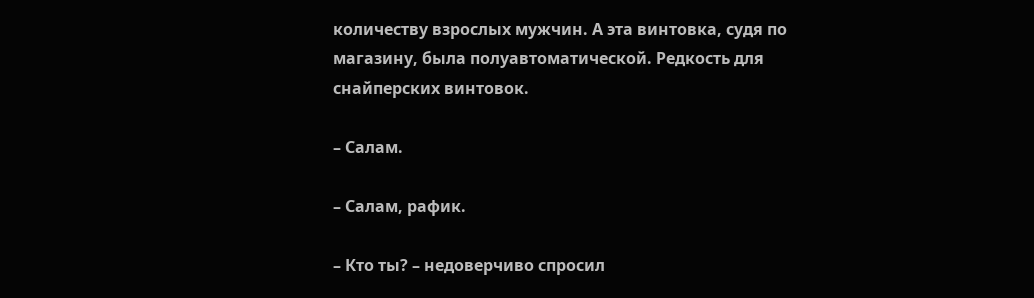количеству взрослых мужчин. А эта винтовка, судя по магазину, была полуавтоматической. Редкость для снайперских винтовок.

– Салам.

– Салам, рафик.

– Кто ты? – недоверчиво спросил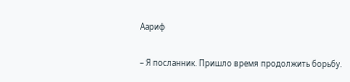Аариф

– Я посланник. Пришло время продолжить борьбу.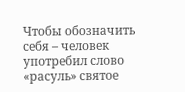Чтобы обозначить себя – человек употребил слово «расуль» святое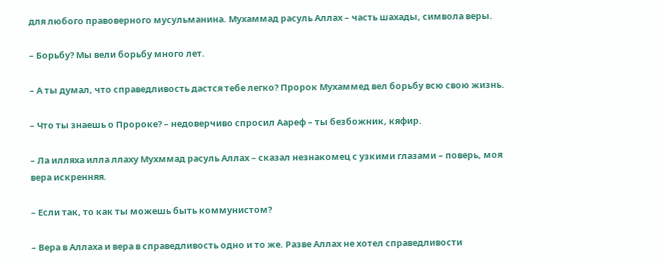для любого правоверного мусульманина. Мухаммад расуль Аллах – часть шахады, символа веры.

– Борьбу? Мы вели борьбу много лет.

– А ты думал, что справедливость дастся тебе легко? Пророк Мухаммед вел борьбу всю свою жизнь.

– Что ты знаешь о Пророке? – недоверчиво спросил Аареф – ты безбожник, кяфир.

– Ла илляха илла ллаху Мухммад расуль Аллах – сказал незнакомец с узкими глазами – поверь, моя вера искренняя.

– Если так, то как ты можешь быть коммунистом?

– Вера в Аллаха и вера в справедливость одно и то же. Разве Аллах не хотел справедливости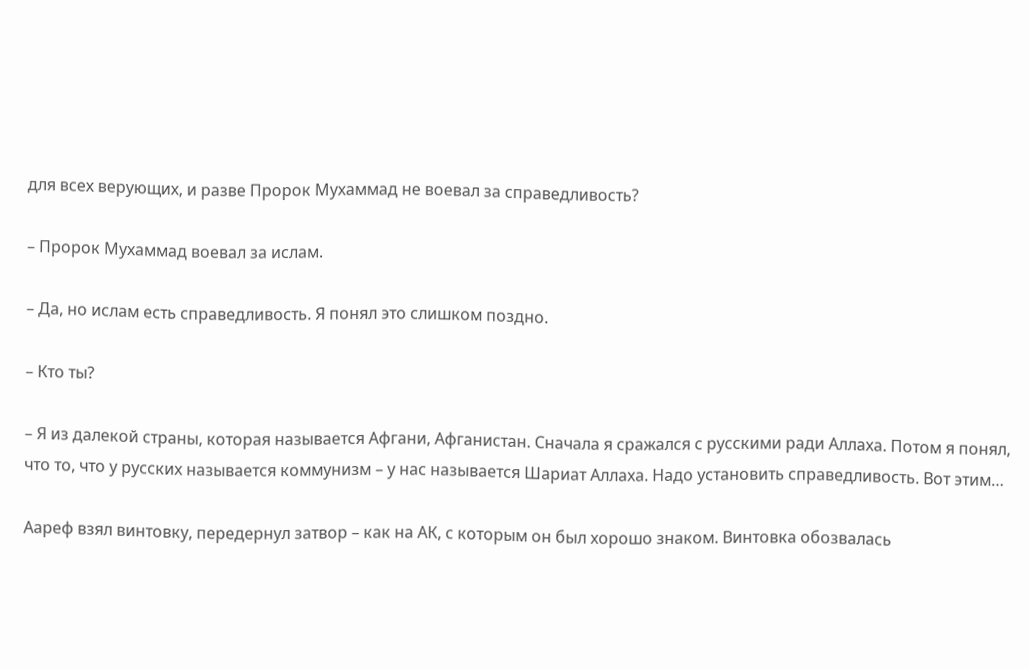для всех верующих, и разве Пророк Мухаммад не воевал за справедливость?

– Пророк Мухаммад воевал за ислам.

– Да, но ислам есть справедливость. Я понял это слишком поздно.

– Кто ты?

– Я из далекой страны, которая называется Афгани, Афганистан. Сначала я сражался с русскими ради Аллаха. Потом я понял, что то, что у русских называется коммунизм – у нас называется Шариат Аллаха. Надо установить справедливость. Вот этим…

Аареф взял винтовку, передернул затвор – как на АК, с которым он был хорошо знаком. Винтовка обозвалась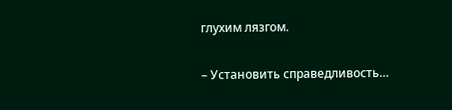глухим лязгом.

– Установить справедливость…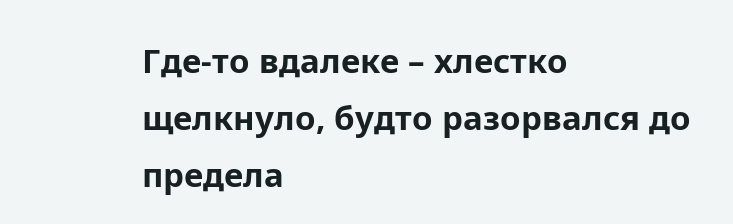Где-то вдалеке – хлестко щелкнуло, будто разорвался до предела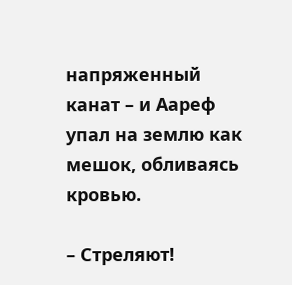напряженный канат – и Аареф упал на землю как мешок, обливаясь кровью.

– Стреляют!